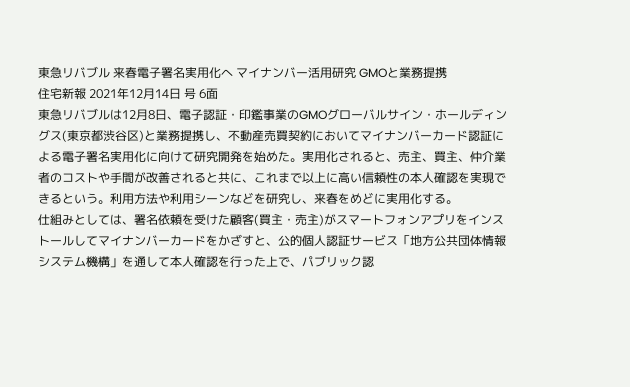東急リバブル 来春電子署名実用化へ マイナンバー活用研究 GMOと業務提携
住宅新報 2021年12月14日 号 6面
東急リバブルは12月8日、電子認証・印鑑事業のGMOグローバルサイン・ホールディングス(東京都渋谷区)と業務提携し、不動産売買契約においてマイナンバーカード認証による電子署名実用化に向けて研究開発を始めた。実用化されると、売主、買主、仲介業者のコストや手間が改善されると共に、これまで以上に高い信頼性の本人確認を実現できるという。利用方法や利用シーンなどを研究し、来春をめどに実用化する。
仕組みとしては、署名依頼を受けた顧客(買主・売主)がスマートフォンアプリをインストールしてマイナンバーカードをかざすと、公的個人認証サービス「地方公共団体情報システム機構」を通して本人確認を行った上で、パブリック認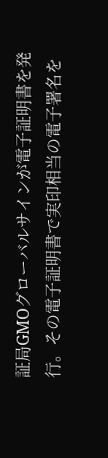証局GMOグローバルサインが電子証明書を発行。その電子証明書で実印相当の電子署名を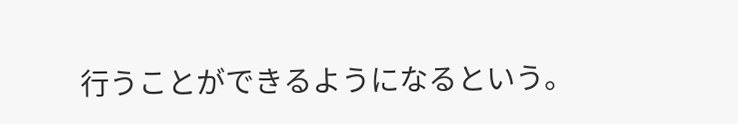行うことができるようになるという。